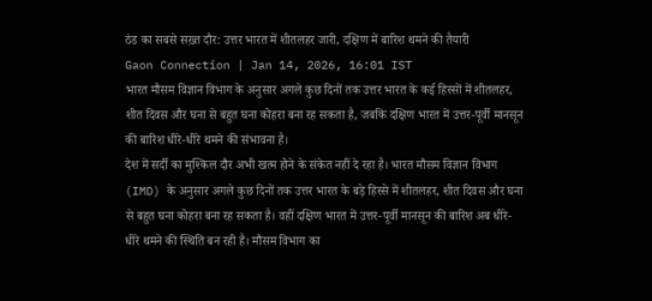ठंड का सबसे सख़्त दौर: उत्तर भारत में शीतलहर जारी, दक्षिण में बारिश थमने की तैयारी
Gaon Connection | Jan 14, 2026, 16:01 IST
भारत मौसम विज्ञान विभाग के अनुसार अगले कुछ दिनों तक उत्तर भारत के कई हिस्सों में शीतलहर, शीत दिवस और घना से बहुत घना कोहरा बना रह सकता है, जबकि दक्षिण भारत में उत्तर-पूर्वी मानसून की बारिश धीरे-धीरे थमने की संभावना है।
देश में सर्दी का मुश्किल दौर अभी खत्म होने के संकेत नहीं दे रहा है। भारत मौसम विज्ञान विभाग (IMD) के अनुसार अगले कुछ दिनों तक उत्तर भारत के बड़े हिस्से में शीतलहर, शीत दिवस और घना से बहुत घना कोहरा बना रह सकता है। वहीं दक्षिण भारत में उत्तर-पूर्वी मानसून की बारिश अब धीरे-धीरे थमने की स्थिति बन रही है। मौसम विभाग का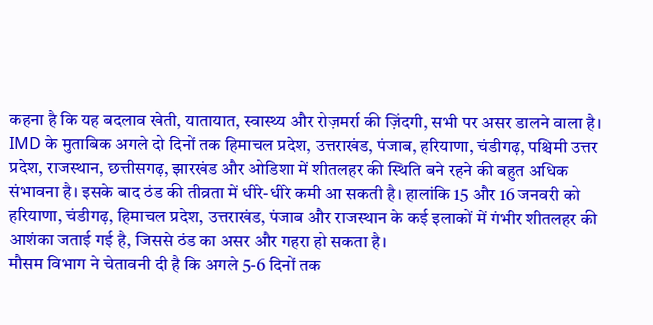कहना है कि यह बदलाव खेती, यातायात, स्वास्थ्य और रोज़मर्रा की ज़िंदगी, सभी पर असर डालने वाला है।
IMD के मुताबिक अगले दो दिनों तक हिमाचल प्रदेश, उत्तराखंड, पंजाब, हरियाणा, चंडीगढ़, पश्चिमी उत्तर प्रदेश, राजस्थान, छत्तीसगढ़, झारखंड और ओडिशा में शीतलहर की स्थिति बने रहने की बहुत अधिक संभावना है। इसके बाद ठंड की तीव्रता में धीरे-धीरे कमी आ सकती है। हालांकि 15 और 16 जनवरी को हरियाणा, चंडीगढ़, हिमाचल प्रदेश, उत्तराखंड, पंजाब और राजस्थान के कई इलाकों में गंभीर शीतलहर की आशंका जताई गई है, जिससे ठंड का असर और गहरा हो सकता है।
मौसम विभाग ने चेतावनी दी है कि अगले 5-6 दिनों तक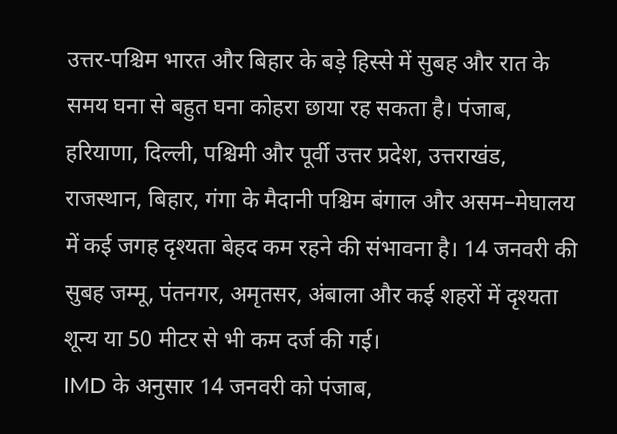उत्तर-पश्चिम भारत और बिहार के बड़े हिस्से में सुबह और रात के समय घना से बहुत घना कोहरा छाया रह सकता है। पंजाब, हरियाणा, दिल्ली, पश्चिमी और पूर्वी उत्तर प्रदेश, उत्तराखंड, राजस्थान, बिहार, गंगा के मैदानी पश्चिम बंगाल और असम–मेघालय में कई जगह दृश्यता बेहद कम रहने की संभावना है। 14 जनवरी की सुबह जम्मू, पंतनगर, अमृतसर, अंबाला और कई शहरों में दृश्यता शून्य या 50 मीटर से भी कम दर्ज की गई।
IMD के अनुसार 14 जनवरी को पंजाब,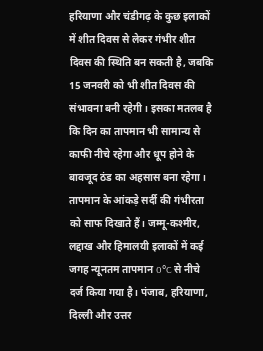हरियाणा और चंडीगढ़ के कुछ इलाकों में शीत दिवस से लेकर गंभीर शीत दिवस की स्थिति बन सकती है, जबकि 15 जनवरी को भी शीत दिवस की संभावना बनी रहेगी। इसका मतलब है कि दिन का तापमान भी सामान्य से काफी नीचे रहेगा और धूप होने के बावजूद ठंड का अहसास बना रहेगा।
तापमान के आंकड़े सर्दी की गंभीरता को साफ दिखाते हैं। जम्मू-कश्मीर, लद्दाख और हिमालयी इलाकों में कई जगह न्यूनतम तापमान 0°C से नीचे दर्ज किया गया है। पंजाब, हरियाणा, दिल्ली और उत्तर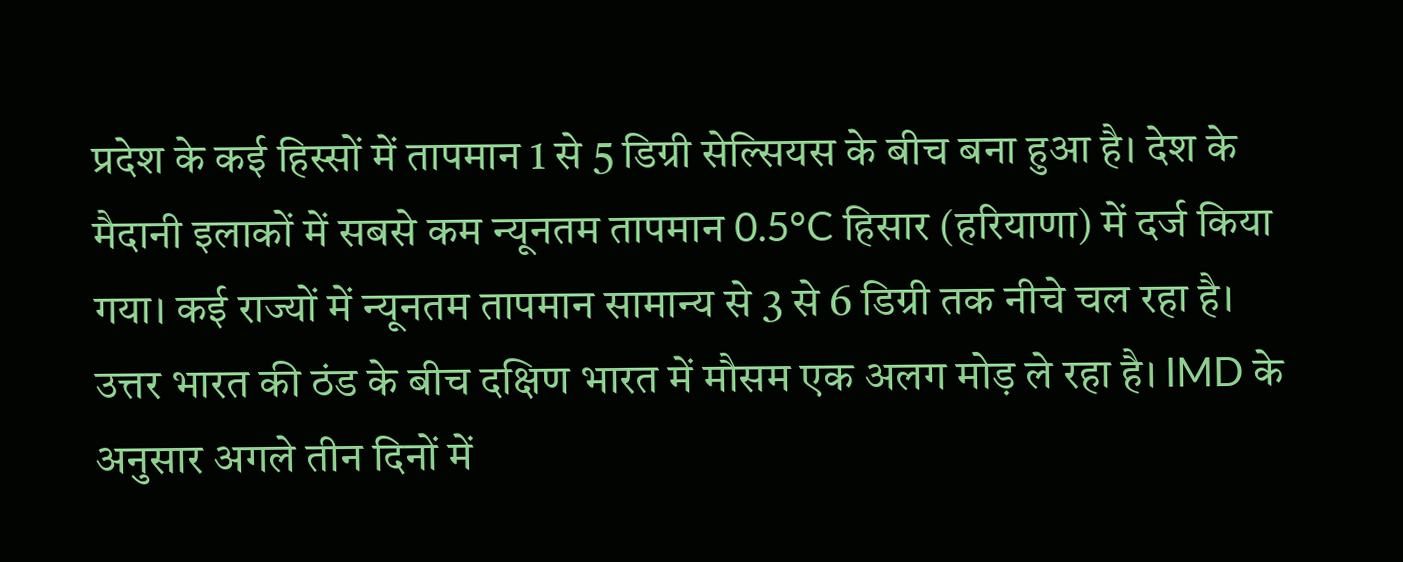प्रदेश के कई हिस्सों में तापमान 1 से 5 डिग्री सेल्सियस के बीच बना हुआ है। देश के मैदानी इलाकों में सबसे कम न्यूनतम तापमान 0.5°C हिसार (हरियाणा) में दर्ज किया गया। कई राज्यों में न्यूनतम तापमान सामान्य से 3 से 6 डिग्री तक नीचे चल रहा है।
उत्तर भारत की ठंड के बीच दक्षिण भारत में मौसम एक अलग मोड़ ले रहा है। IMD के अनुसार अगले तीन दिनों में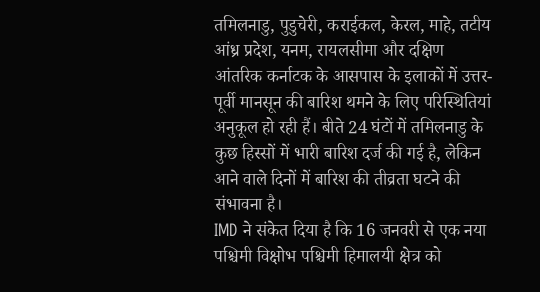तमिलनाडु, पुडुचेरी, कराईकल, केरल, माहे, तटीय आंध्र प्रदेश, यनम, रायलसीमा और दक्षिण आंतरिक कर्नाटक के आसपास के इलाकों में उत्तर-पूर्वी मानसून की बारिश थमने के लिए परिस्थितियां अनुकूल हो रही हैं। बीते 24 घंटों में तमिलनाडु के कुछ हिस्सों में भारी बारिश दर्ज की गई है, लेकिन आने वाले दिनों में बारिश की तीव्रता घटने की संभावना है।
IMD ने संकेत दिया है कि 16 जनवरी से एक नया पश्चिमी विक्षोभ पश्चिमी हिमालयी क्षेत्र को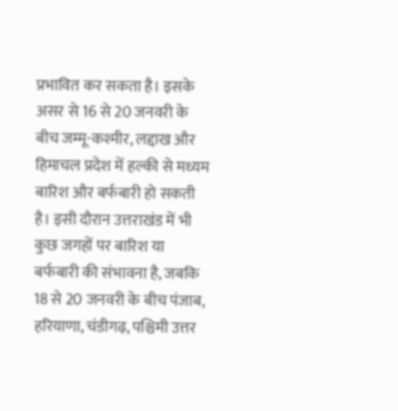प्रभावित कर सकता है। इसके असर से 16 से 20 जनवरी के बीच जम्मू-कश्मीर, लद्दाख और हिमाचल प्रदेश में हल्की से मध्यम बारिश और बर्फबारी हो सकती है। इसी दौरान उत्तराखंड में भी कुछ जगहों पर बारिश या बर्फबारी की संभावना है, जबकि 18 से 20 जनवरी के बीच पंजाब, हरियाणा, चंडीगढ़, पश्चिमी उत्तर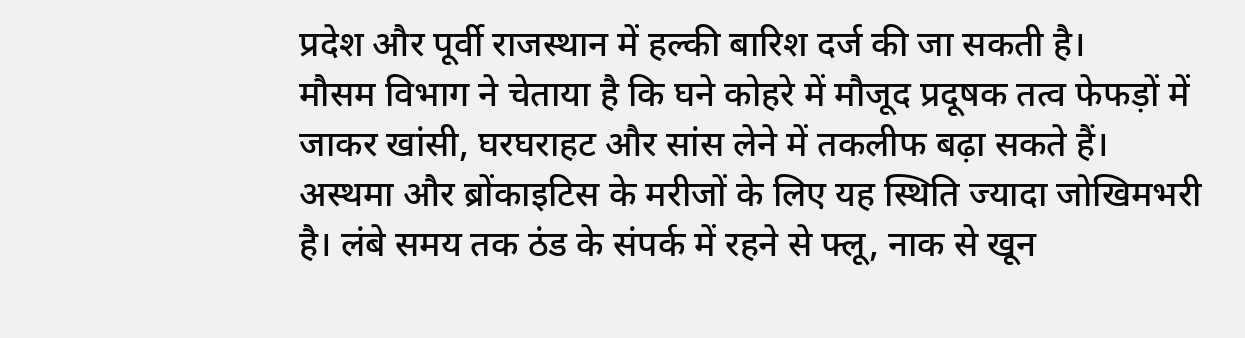प्रदेश और पूर्वी राजस्थान में हल्की बारिश दर्ज की जा सकती है।
मौसम विभाग ने चेताया है कि घने कोहरे में मौजूद प्रदूषक तत्व फेफड़ों में जाकर खांसी, घरघराहट और सांस लेने में तकलीफ बढ़ा सकते हैं। अस्थमा और ब्रोंकाइटिस के मरीजों के लिए यह स्थिति ज्यादा जोखिमभरी है। लंबे समय तक ठंड के संपर्क में रहने से फ्लू, नाक से खून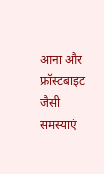आना और फ्रॉस्टबाइट जैसी समस्याएं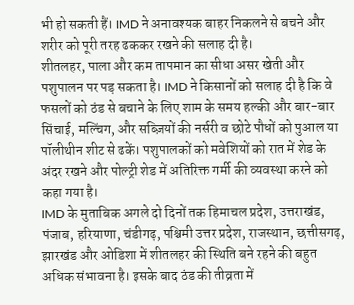भी हो सकती हैं। IMD ने अनावश्यक बाहर निकलने से बचने और शरीर को पूरी तरह ढककर रखने की सलाह दी है।
शीतलहर, पाला और कम तापमान का सीधा असर खेती और पशुपालन पर पड़ सकता है। IMD ने किसानों को सलाह दी है कि वे फसलों को ठंड से बचाने के लिए शाम के समय हल्की और बार-बार सिंचाई, मल्चिंग, और सब्ज़ियों की नर्सरी व छोटे पौधों को पुआल या पॉलीथीन शीट से ढकें। पशुपालकों को मवेशियों को रात में शेड के अंदर रखने और पोल्ट्री शेड में अतिरिक्त गर्मी की व्यवस्था करने को कहा गया है।
IMD के मुताबिक अगले दो दिनों तक हिमाचल प्रदेश, उत्तराखंड, पंजाब, हरियाणा, चंडीगढ़, पश्चिमी उत्तर प्रदेश, राजस्थान, छत्तीसगढ़, झारखंड और ओडिशा में शीतलहर की स्थिति बने रहने की बहुत अधिक संभावना है। इसके बाद ठंड की तीव्रता में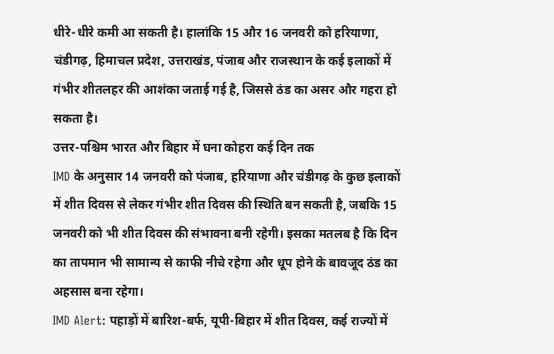धीरे-धीरे कमी आ सकती है। हालांकि 15 और 16 जनवरी को हरियाणा, चंडीगढ़, हिमाचल प्रदेश, उत्तराखंड, पंजाब और राजस्थान के कई इलाकों में गंभीर शीतलहर की आशंका जताई गई है, जिससे ठंड का असर और गहरा हो सकता है।
उत्तर-पश्चिम भारत और बिहार में घना कोहरा कई दिन तक
IMD के अनुसार 14 जनवरी को पंजाब, हरियाणा और चंडीगढ़ के कुछ इलाकों में शीत दिवस से लेकर गंभीर शीत दिवस की स्थिति बन सकती है, जबकि 15 जनवरी को भी शीत दिवस की संभावना बनी रहेगी। इसका मतलब है कि दिन का तापमान भी सामान्य से काफी नीचे रहेगा और धूप होने के बावजूद ठंड का अहसास बना रहेगा।
IMD Alert: पहाड़ों में बारिश-बर्फ, यूपी-बिहार में शीत दिवस, कई राज्यों में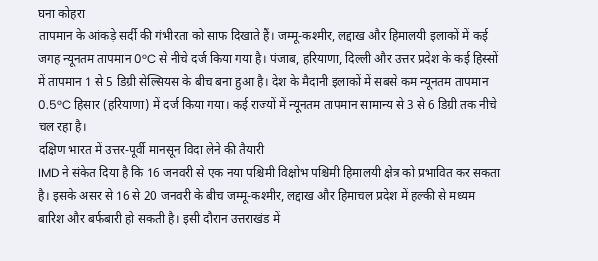घना कोहरा
तापमान के आंकड़े सर्दी की गंभीरता को साफ दिखाते हैं। जम्मू-कश्मीर, लद्दाख और हिमालयी इलाकों में कई जगह न्यूनतम तापमान 0°C से नीचे दर्ज किया गया है। पंजाब, हरियाणा, दिल्ली और उत्तर प्रदेश के कई हिस्सों में तापमान 1 से 5 डिग्री सेल्सियस के बीच बना हुआ है। देश के मैदानी इलाकों में सबसे कम न्यूनतम तापमान 0.5°C हिसार (हरियाणा) में दर्ज किया गया। कई राज्यों में न्यूनतम तापमान सामान्य से 3 से 6 डिग्री तक नीचे चल रहा है।
दक्षिण भारत में उत्तर-पूर्वी मानसून विदा लेने की तैयारी
IMD ने संकेत दिया है कि 16 जनवरी से एक नया पश्चिमी विक्षोभ पश्चिमी हिमालयी क्षेत्र को प्रभावित कर सकता है। इसके असर से 16 से 20 जनवरी के बीच जम्मू-कश्मीर, लद्दाख और हिमाचल प्रदेश में हल्की से मध्यम बारिश और बर्फबारी हो सकती है। इसी दौरान उत्तराखंड में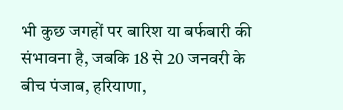भी कुछ जगहों पर बारिश या बर्फबारी की संभावना है, जबकि 18 से 20 जनवरी के बीच पंजाब, हरियाणा,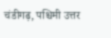चंडीगढ़, पश्चिमी उत्तर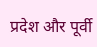प्रदेश और पूर्वी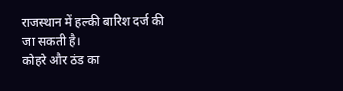राजस्थान में हल्की बारिश दर्ज की जा सकती है।
कोहरे और ठंड का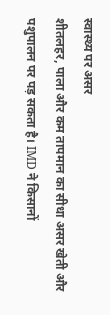स्वास्थ्य पर असर
शीतलहर, पाला और कम तापमान का सीधा असर खेती और पशुपालन पर पड़ सकता है। IMD ने किसानों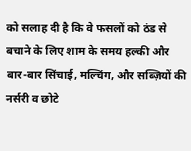को सलाह दी है कि वे फसलों को ठंड से बचाने के लिए शाम के समय हल्की और बार-बार सिंचाई, मल्चिंग, और सब्ज़ियों की नर्सरी व छोटे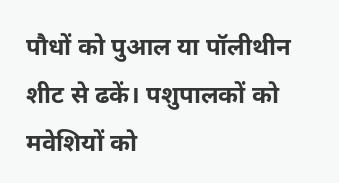पौधों को पुआल या पॉलीथीन शीट से ढकें। पशुपालकों को मवेशियों को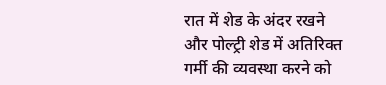रात में शेड के अंदर रखने और पोल्ट्री शेड में अतिरिक्त गर्मी की व्यवस्था करने को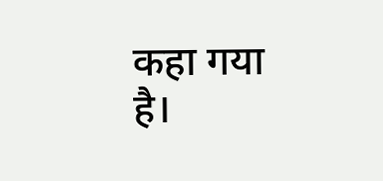कहा गया है।